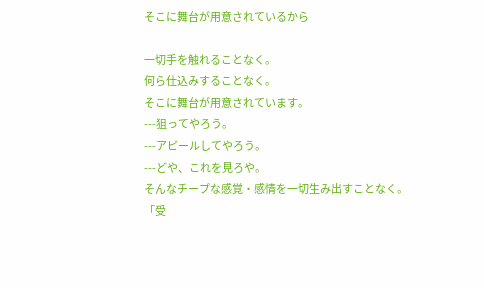そこに舞台が用意されているから

一切手を触れることなく。
何ら仕込みすることなく。
そこに舞台が用意されています。
---狙ってやろう。
---アピールしてやろう。
---どや、これを見ろや。
そんなチープな感覚・感情を一切生み出すことなく。
「受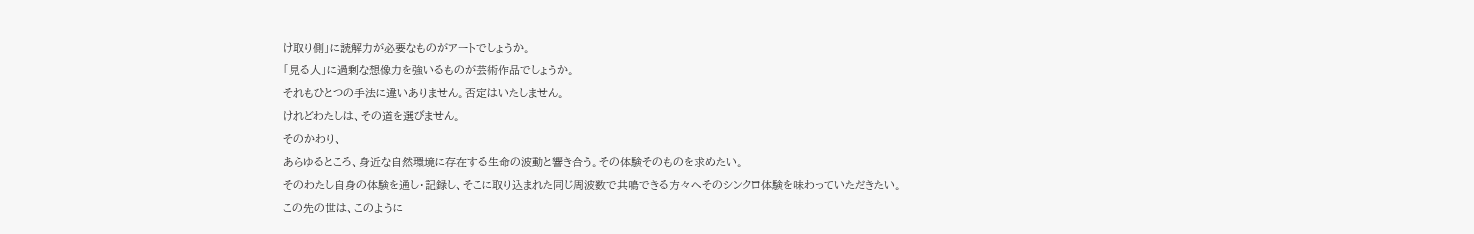け取り側」に読解力が必要なものがアートでしょうか。
「見る人」に過剰な想像力を強いるものが芸術作品でしょうか。
それもひとつの手法に違いありません。否定はいたしません。
けれどわたしは、その道を選びません。
そのかわり、
あらゆるところ、身近な自然環境に存在する生命の波動と響き合う。その体験そのものを求めたい。
そのわたし自身の体験を通し・記録し、そこに取り込まれた同じ周波数で共鳴できる方々へそのシンクロ体験を味わっていただきたい。
この先の世は、このように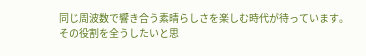同じ周波数で響き合う素晴らしさを楽しむ時代が待っています。
その役割を全うしたいと思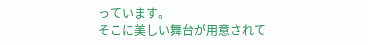っています。
そこに美しい舞台が用意されて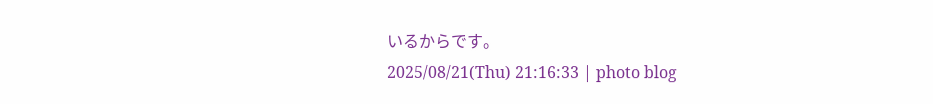いるからです。
2025/08/21(Thu) 21:16:33 | photo blog